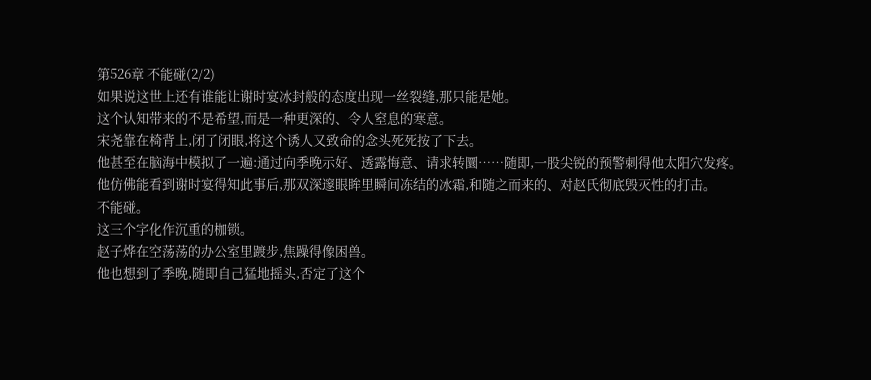第526章 不能碰(2/2)
如果说这世上还有谁能让谢时宴冰封般的态度出现一丝裂缝,那只能是她。
这个认知带来的不是希望,而是一种更深的、令人窒息的寒意。
宋尧靠在椅背上,闭了闭眼,将这个诱人又致命的念头死死按了下去。
他甚至在脑海中模拟了一遍:通过向季晚示好、透露悔意、请求转圜……随即,一股尖锐的预警刺得他太阳穴发疼。
他仿佛能看到谢时宴得知此事后,那双深邃眼眸里瞬间冻结的冰霜,和随之而来的、对赵氏彻底毁灭性的打击。
不能碰。
这三个字化作沉重的枷锁。
赵子烨在空荡荡的办公室里踱步,焦躁得像困兽。
他也想到了季晚,随即自己猛地摇头,否定了这个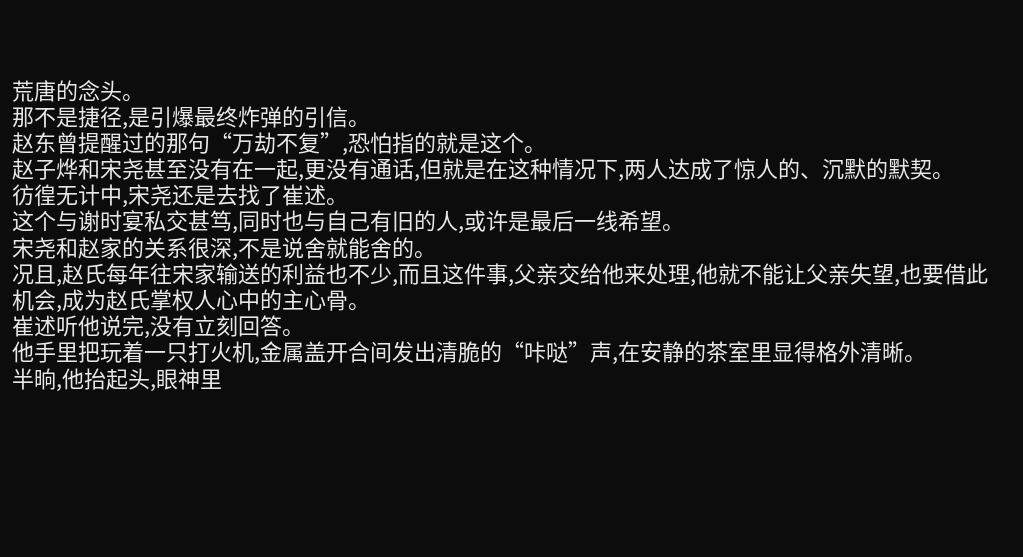荒唐的念头。
那不是捷径,是引爆最终炸弹的引信。
赵东曾提醒过的那句“万劫不复”,恐怕指的就是这个。
赵子烨和宋尧甚至没有在一起,更没有通话,但就是在这种情况下,两人达成了惊人的、沉默的默契。
彷徨无计中,宋尧还是去找了崔述。
这个与谢时宴私交甚笃,同时也与自己有旧的人,或许是最后一线希望。
宋尧和赵家的关系很深,不是说舍就能舍的。
况且,赵氏每年往宋家输送的利益也不少,而且这件事,父亲交给他来处理,他就不能让父亲失望,也要借此机会,成为赵氏掌权人心中的主心骨。
崔述听他说完,没有立刻回答。
他手里把玩着一只打火机,金属盖开合间发出清脆的“咔哒”声,在安静的茶室里显得格外清晰。
半晌,他抬起头,眼神里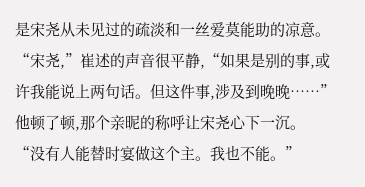是宋尧从未见过的疏淡和一丝爱莫能助的凉意。
“宋尧,”崔述的声音很平静,“如果是别的事,或许我能说上两句话。但这件事,涉及到晚晚……”
他顿了顿,那个亲昵的称呼让宋尧心下一沉。
“没有人能替时宴做这个主。我也不能。”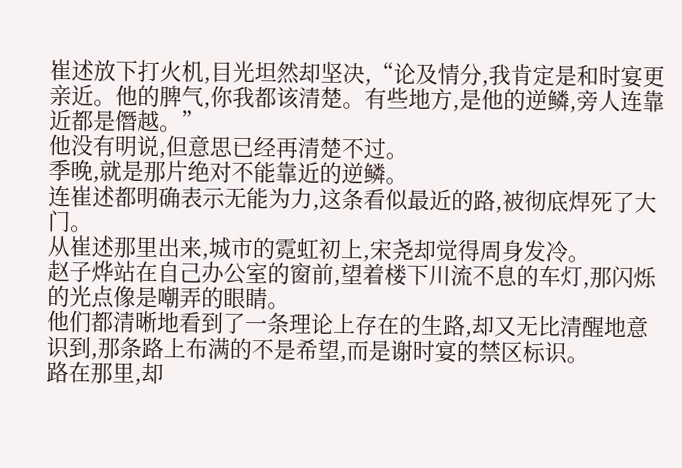崔述放下打火机,目光坦然却坚决,“论及情分,我肯定是和时宴更亲近。他的脾气,你我都该清楚。有些地方,是他的逆鳞,旁人连靠近都是僭越。”
他没有明说,但意思已经再清楚不过。
季晚,就是那片绝对不能靠近的逆鳞。
连崔述都明确表示无能为力,这条看似最近的路,被彻底焊死了大门。
从崔述那里出来,城市的霓虹初上,宋尧却觉得周身发冷。
赵子烨站在自己办公室的窗前,望着楼下川流不息的车灯,那闪烁的光点像是嘲弄的眼睛。
他们都清晰地看到了一条理论上存在的生路,却又无比清醒地意识到,那条路上布满的不是希望,而是谢时宴的禁区标识。
路在那里,却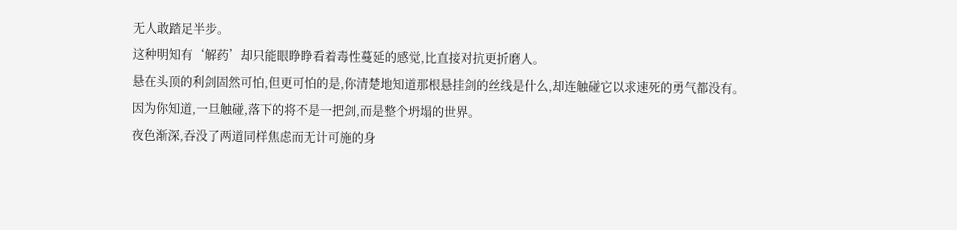无人敢踏足半步。
这种明知有‘解药’却只能眼睁睁看着毒性蔓延的感觉,比直接对抗更折磨人。
悬在头顶的利剑固然可怕,但更可怕的是,你清楚地知道那根悬挂剑的丝线是什么,却连触碰它以求速死的勇气都没有。
因为你知道,一旦触碰,落下的将不是一把剑,而是整个坍塌的世界。
夜色渐深,吞没了两道同样焦虑而无计可施的身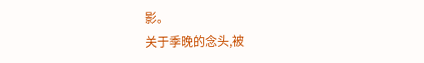影。
关于季晚的念头,被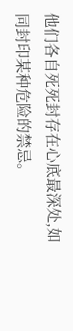他们各自死死封存在心底最深处,如同封印某种危险的禁忌。